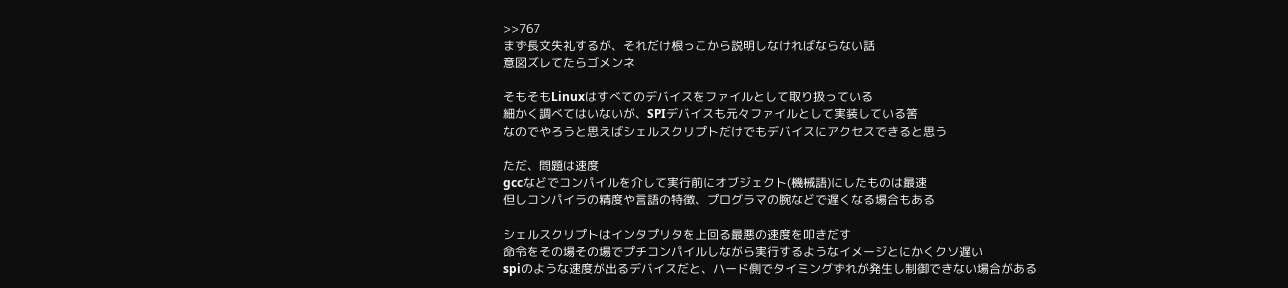>>767
まず長文失礼するが、それだけ根っこから説明しなければならない話
意図ズレてたらゴメンネ

そもそもLinuxはすべてのデバイスをファイルとして取り扱っている
細かく調べてはいないが、SPIデバイスも元々ファイルとして実装している筈
なのでやろうと思えばシェルスクリプトだけでもデバイスにアクセスできると思う

ただ、問題は速度
gccなどでコンパイルを介して実行前にオブジェクト(機械語)にしたものは最速
但しコンパイラの精度や言語の特徴、プログラマの腕などで遅くなる場合もある

シェルスクリプトはインタプリタを上回る最悪の速度を叩きだす
命令をその場その場でプチコンパイルしながら実行するようなイメージとにかくクソ遅い
spiのような速度が出るデバイスだと、ハード側でタイミングずれが発生し制御できない場合がある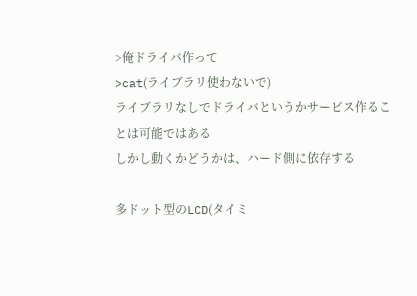>俺ドライバ作って
>cat(ライブラリ使わないで)
ライブラリなしでドライバというかサービス作ることは可能ではある
しかし動くかどうかは、ハード側に依存する

多ドット型のLCD(タイミ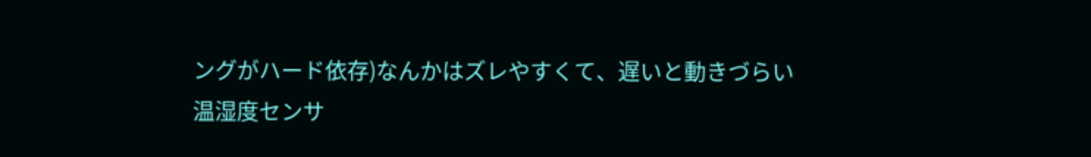ングがハード依存)なんかはズレやすくて、遅いと動きづらい
温湿度センサ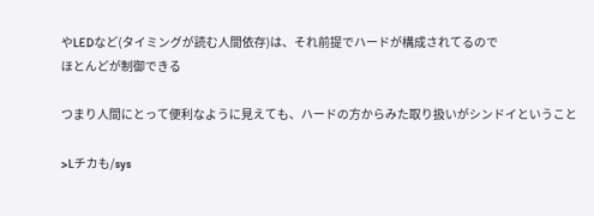やLEDなど(タイミングが読む人間依存)は、それ前提でハードが構成されてるので
ほとんどが制御できる

つまり人間にとって便利なように見えても、ハードの方からみた取り扱いがシンドイということ

>Lチカも/sys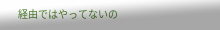経由ではやってないの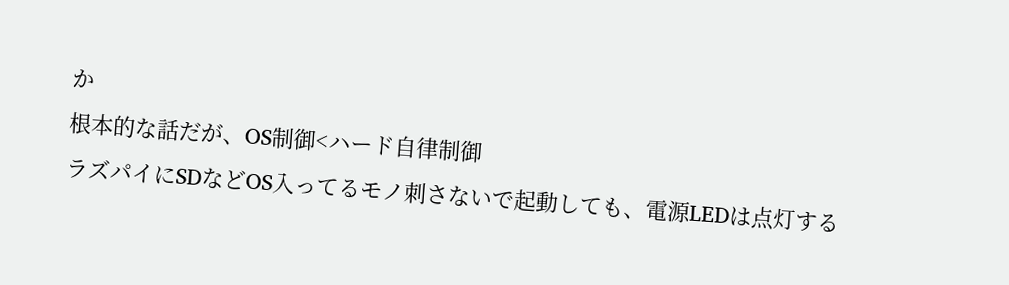か
根本的な話だが、OS制御<ハード自律制御
ラズパイにSDなどOS入ってるモノ刺さないで起動しても、電源LEDは点灯する